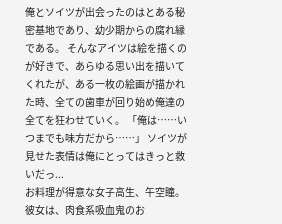俺とソイツが出会ったのはとある秘密基地であり、幼少期からの腐れ縁である。 そんなアイツは絵を描くのが好きで、あらゆる思い出を描いてくれたが、ある一枚の絵画が描かれた時、全ての歯車が回り始め俺達の全てを狂わせていく。 「俺は……いつまでも味方だから……」 ソイツが見せた表情は俺にとってはきっと救いだっ...
お料理が得意な女子高生、午空瞳。 彼女は、肉食系吸血鬼のお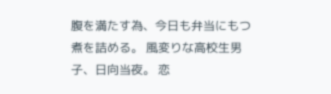腹を満たす為、今日も弁当にもつ煮を詰める。 風変りな高校生男子、日向当夜。 恋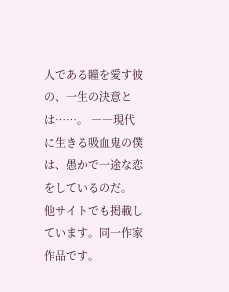人である瞳を愛す彼の、一生の決意とは……。 ――現代に生きる吸血鬼の僕は、愚かで一途な恋をしているのだ。 他サイトでも掲載しています。同一作家作品です。